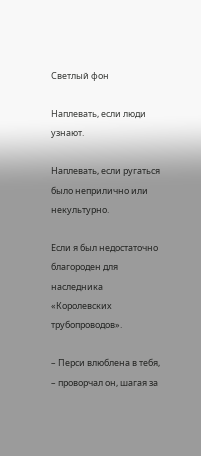Светлый фон

Наплевать, если люди узнают.

Наплевать, если ругаться было неприлично или некультурно.

Если я был недостаточно благороден для наследника «Королевских трубопроводов».

– Перси влюблена в тебя, – проворчал он, шагая за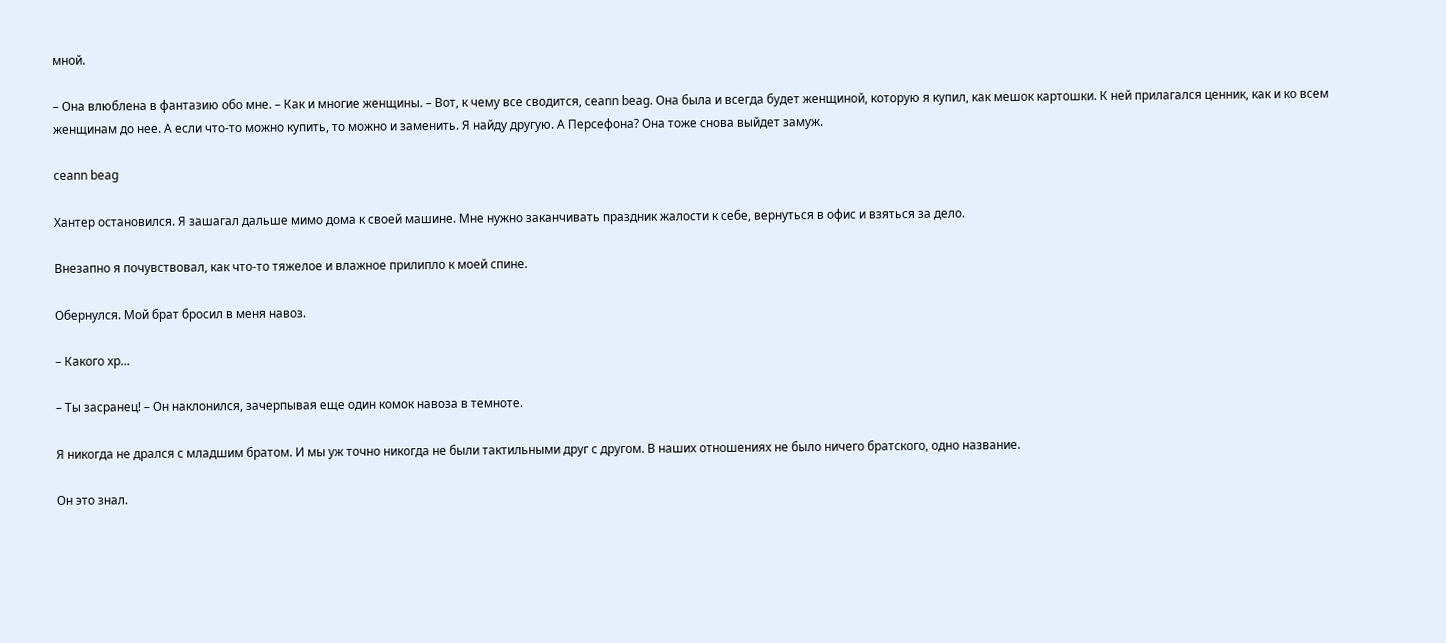мной.

– Она влюблена в фантазию обо мне. – Как и многие женщины. – Вот, к чему все сводится, ceann beag. Она была и всегда будет женщиной, которую я купил, как мешок картошки. К ней прилагался ценник, как и ко всем женщинам до нее. А если что-то можно купить, то можно и заменить. Я найду другую. А Персефона? Она тоже снова выйдет замуж.

ceann beag

Хантер остановился. Я зашагал дальше мимо дома к своей машине. Мне нужно заканчивать праздник жалости к себе, вернуться в офис и взяться за дело.

Внезапно я почувствовал, как что-то тяжелое и влажное прилипло к моей спине.

Обернулся. Мой брат бросил в меня навоз.

– Какого хр…

– Ты засранец! – Он наклонился, зачерпывая еще один комок навоза в темноте.

Я никогда не дрался с младшим братом. И мы уж точно никогда не были тактильными друг с другом. В наших отношениях не было ничего братского, одно название.

Он это знал.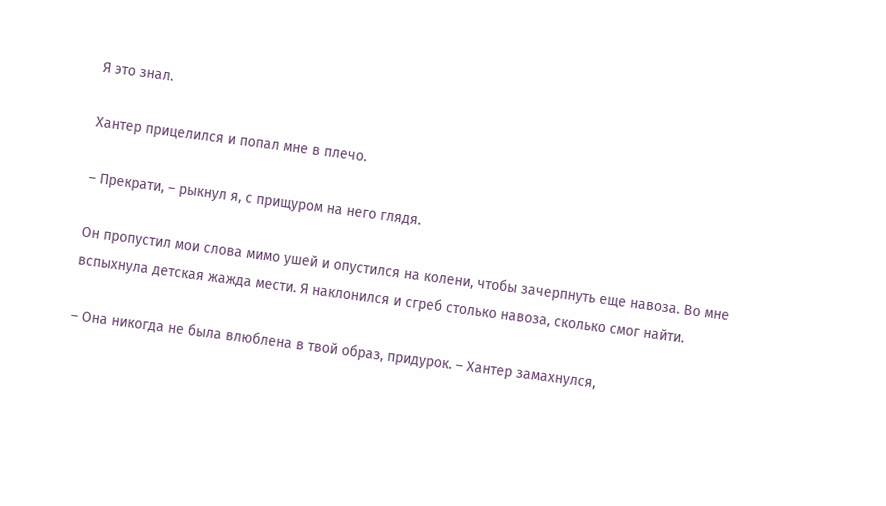Я это знал.

Хантер прицелился и попал мне в плечо.

– Прекрати, – рыкнул я, с прищуром на него глядя.

Он пропустил мои слова мимо ушей и опустился на колени, чтобы зачерпнуть еще навоза. Во мне вспыхнула детская жажда мести. Я наклонился и сгреб столько навоза, сколько смог найти.

– Она никогда не была влюблена в твой образ, придурок. – Хантер замахнулся,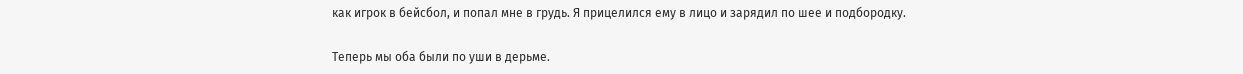как игрок в бейсбол, и попал мне в грудь. Я прицелился ему в лицо и зарядил по шее и подбородку.

Теперь мы оба были по уши в дерьме.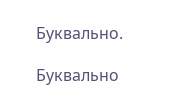Буквально.

Буквально